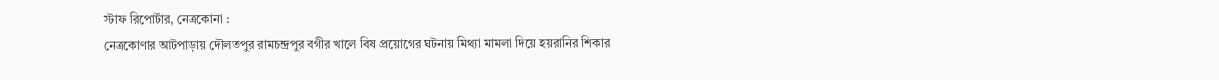স্টাফ রিপোর্টার, নেত্রকোনা :
নেত্রকোণার আটপাড়ায় দৌলতপুর রামচন্দ্রপুর বগীর খালে বিষ প্রয়োগের ঘটনায় মিথ্যা মামলা দিয়ে হয়রানির শিকার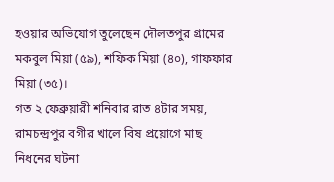হওয়ার অভিযোগ তুলেছেন দৌলতপুর গ্রামের মকবুল মিয়া (৫৯), শফিক মিয়া (৪০), গাফফার মিয়া (৩৫)।
গত ২ ফেব্রুয়ারী শনিবার রাত ৪টার সময়, রামচন্দ্রপুর বগীর খালে বিষ প্রয়োগে মাছ নিধনের ঘটনা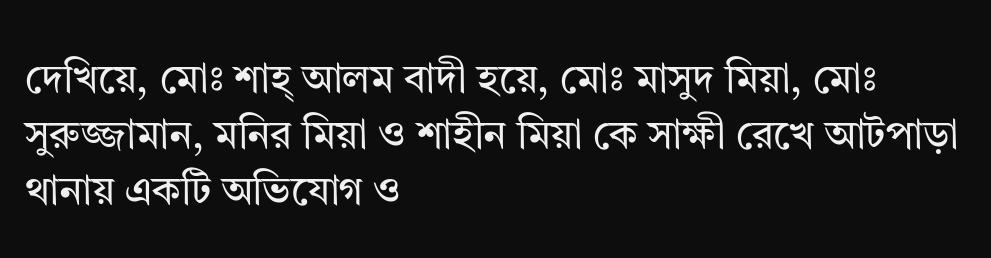দেখিয়ে, মোঃ শাহ্ আলম বাদী হয়ে, মোঃ মাসুদ মিয়া, মোঃ সুরুজ্জামান, মনির মিয়া ও শাহীন মিয়া কে সাক্ষী রেখে আটপাড়া থানায় একটি অভিযোগ ও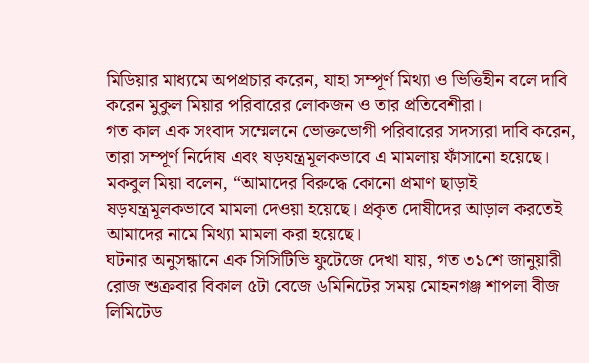মিডিয়ার মাধ্যমে অপপ্রচার করেন, যাহা সম্পূর্ণ মিথ্যা ও ভিত্তিহীন বলে দাবি করেন মুকুল মিয়ার পরিবারের লোকজন ও তার প্রতিবেশীরা।
গত কাল এক সংবাদ সম্মেলনে ভোক্তভোগী পরিবারের সদস্যরা দাবি করেন, তারা সম্পূর্ণ নির্দোষ এবং ষড়যন্ত্রমূলকভাবে এ মামলায় ফাঁসানো হয়েছে। মকবুল মিয়া বলেন, “আমাদের বিরুদ্ধে কোনো প্রমাণ ছাড়াই ষড়যন্ত্রমূলকভাবে মামলা দেওয়া হয়েছে। প্রকৃত দোষীদের আড়াল করতেই আমাদের নামে মিথ্যা মামলা করা হয়েছে।
ঘটনার অনুসন্ধানে এক সিসিটিভি ফুটেজে দেখা যায়, গত ৩১শে জানুয়ারী রোজ শুক্রবার বিকাল ৫টা বেজে ৬মিনিটের সময় মোহনগঞ্জ শাপলা বীজ লিমিটেড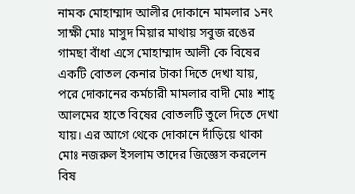নামক মোহাম্মাদ আলীর দোকানে মামলার ১নং সাক্ষী মোঃ মাসুদ মিয়ার মাথায় সবুজ রঙের গামছা বাঁধা এসে মোহাম্মাদ আলী কে বিষের একটি বোতল কেনার টাকা দিতে দেখা যায়, পরে দোকানের কর্মচারী মামলার বাদী মোঃ শাহ্ আলমের হাতে বিষের বোতলটি তুলে দিতে দেখা যায়। এর আগে থেকে দোকানে দাঁড়িয়ে থাকা মোঃ নজরুল ইসলাম তাদের জিজ্ঞেস করলেন বিষ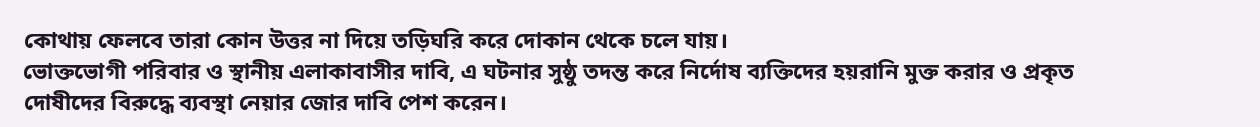কোথায় ফেলবে তারা কোন উত্তর না দিয়ে তড়িঘরি করে দোকান থেকে চলে যায়।
ভোক্তভোগী পরিবার ও স্থানীয় এলাকাবাসীর দাবি, এ ঘটনার সুষ্ঠু তদন্ত করে নির্দোষ ব্যক্তিদের হয়রানি মুক্ত করার ও প্রকৃত দোষীদের বিরুদ্ধে ব্যবস্থা নেয়ার জোর দাবি পেশ করেন।